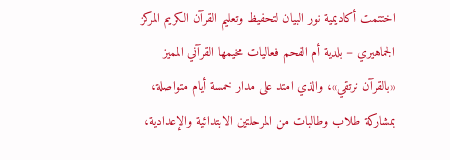اختتمت أكاديمية نور البيان لتحفيظ وتعليم القرآن الكريم المركز الجماهيري – بلدية أم الفحم فعاليات مخيمها القرآني المميز «بالقرآن نرتقي»، والذي امتد على مدار خمسة أيام متواصلة، بمشاركة طلاب وطالبات من المرحلتين الابتدائية والإعدادية،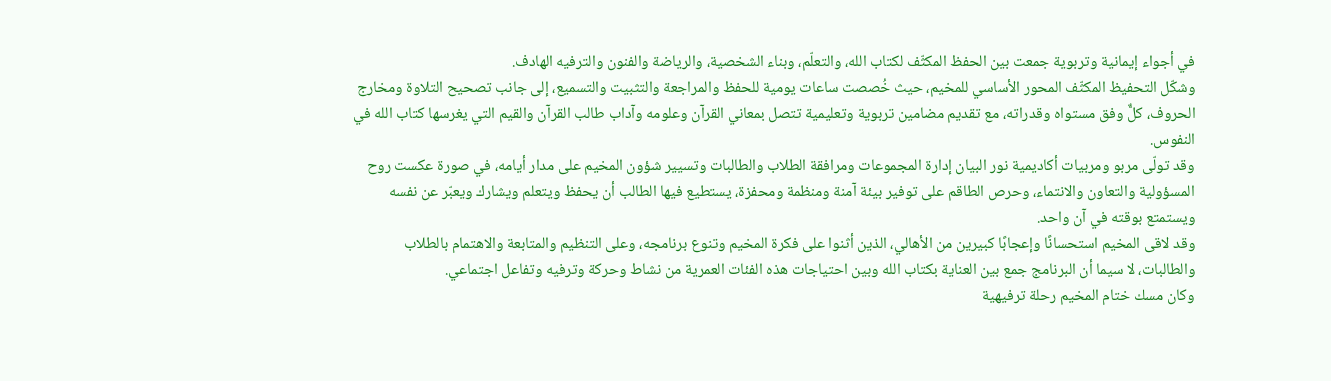في أجواء إيمانية وتربوية جمعت بين الحفظ المكثّف لكتاب الله، والتعلّم، وبناء الشخصية، والرياضة والفنون والترفيه الهادف.
وشكّل التحفيظ المكثّف المحور الأساسي للمخيم، حيث خُصصت ساعات يومية للحفظ والمراجعة والتثبيت والتسميع، إلى جانب تصحيح التلاوة ومخارج الحروف، كلٌّ وفق مستواه وقدراته، مع تقديم مضامين تربوية وتعليمية تتصل بمعاني القرآن وعلومه وآداب طالب القرآن والقيم التي يغرسها كتاب الله في النفوس.
وقد تولّى مربو ومربيات أكاديمية نور البيان إدارة المجموعات ومرافقة الطلاب والطالبات وتسيير شؤون المخيم على مدار أيامه، في صورة عكست روح المسؤولية والتعاون والانتماء، وحرص الطاقم على توفير بيئة آمنة ومنظمة ومحفزة، يستطيع فيها الطالب أن يحفظ ويتعلم ويشارك ويعبّر عن نفسه ويستمتع بوقته في آن واحد.
وقد لاقى المخيم استحسانًا وإعجابًا كبيرين من الأهالي، الذين أثنوا على فكرة المخيم وتنوع برنامجه، وعلى التنظيم والمتابعة والاهتمام بالطلاب والطالبات، لا سيما أن البرنامج جمع بين العناية بكتاب الله وبين احتياجات هذه الفئات العمرية من نشاط وحركة وترفيه وتفاعل اجتماعي.
وكان مسك ختام المخيم رحلة ترفيهية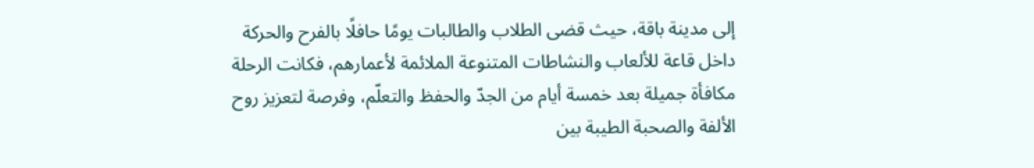إلى مدينة باقة، حيث قضى الطلاب والطالبات يومًا حافلًا بالفرح والحركة داخل قاعة للألعاب والنشاطات المتنوعة الملائمة لأعمارهم، فكانت الرحلة مكافأة جميلة بعد خمسة أيام من الجدّ والحفظ والتعلّم، وفرصة لتعزيز روح الألفة والصحبة الطيبة بين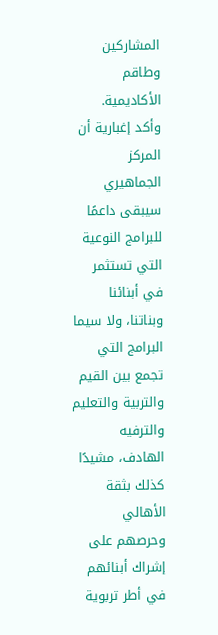المشاركين وطاقم الأكاديمية.
وأكد إغبارية أن المركز الجماهيري سيبقى داعمًا للبرامج النوعية التي تستثمر في أبنائنا وبناتنا، ولا سيما البرامج التي تجمع بين القيم والتربية والتعليم والترفيه الهادف، مشيدًا كذلك بثقة الأهالي وحرصهم على إشراك أبنائهم في أطر تربوية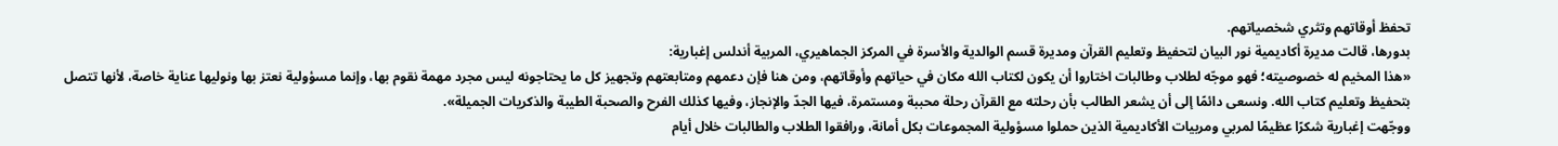تحفظ أوقاتهم وتثري شخصياتهم.
بدورها، قالت مديرة أكاديمية نور البيان لتحفيظ وتعليم القرآن ومديرة قسم الوالدية والأسرة في المركز الجماهيري، المربية أندلس إغبارية:
«هذا المخيم له خصوصيته؛ فهو موجّه لطلاب وطالبات اختاروا أن يكون لكتاب الله مكان في حياتهم وأوقاتهم، ومن هنا فإن دعمهم ومتابعتهم وتجهيز كل ما يحتاجونه ليس مجرد مهمة نقوم بها، وإنما مسؤولية نعتز بها ونوليها عناية خاصة، لأنها تتصل بتحفيظ وتعليم كتاب الله. ونسعى دائمًا إلى أن يشعر الطالب بأن رحلته مع القرآن رحلة محببة ومستمرة، فيها الجدّ والإنجاز، وفيها كذلك الفرح والصحبة الطيبة والذكريات الجميلة».
ووجّهت إغبارية شكرًا عظيمًا لمربي ومربيات الأكاديمية الذين حملوا مسؤولية المجموعات بكل أمانة، ورافقوا الطلاب والطالبات خلال أيام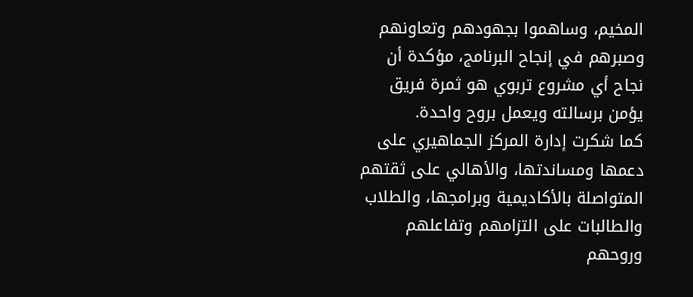المخيم، وساهموا بجهودهم وتعاونهم وصبرهم في إنجاح البرنامج، مؤكدة أن نجاح أي مشروع تربوي هو ثمرة فريق يؤمن برسالته ويعمل بروح واحدة.
كما شكرت إدارة المركز الجماهيري على دعمها ومساندتها، والأهالي على ثقتهم المتواصلة بالأكاديمية وبرامجها، والطلاب والطالبات على التزامهم وتفاعلهم وروحهم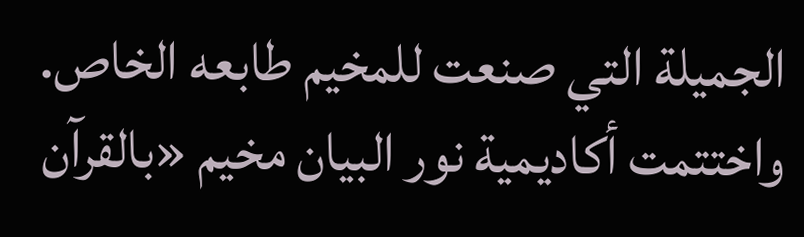الجميلة التي صنعت للمخيم طابعه الخاص.
واختتمت أكاديمية نور البيان مخيم «بالقرآن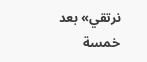نرتقي» بعد خمسة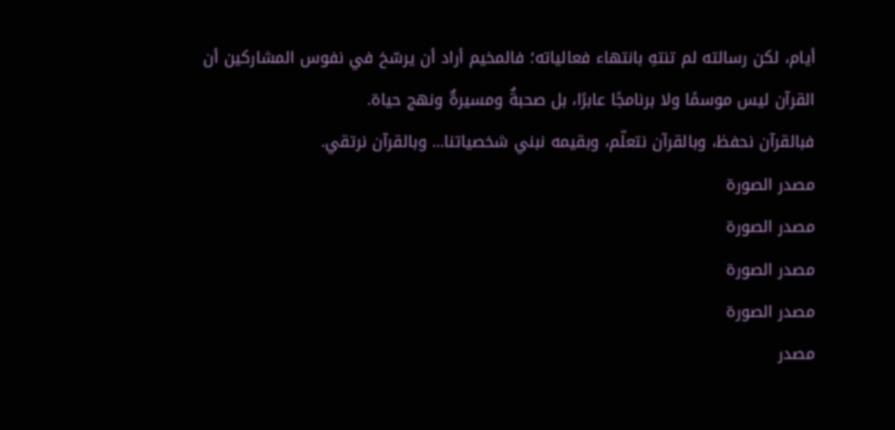أيام، لكن رسالته لم تنتهِ بانتهاء فعالياته؛ فالمخيم أراد أن يرسّخ في نفوس المشاركين أن القرآن ليس موسمًا ولا برنامجًا عابرًا، بل صحبةٌ ومسيرةٌ ونهج حياة.
فبالقرآن نحفظ، وبالقرآن نتعلّم، وبقيمه نبني شخصياتنا... وبالقرآن نرتقي.
مصدر الصورة
مصدر الصورة
مصدر الصورة
مصدر الصورة
مصدر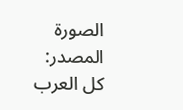الصورة
المصدر:
كل العرب